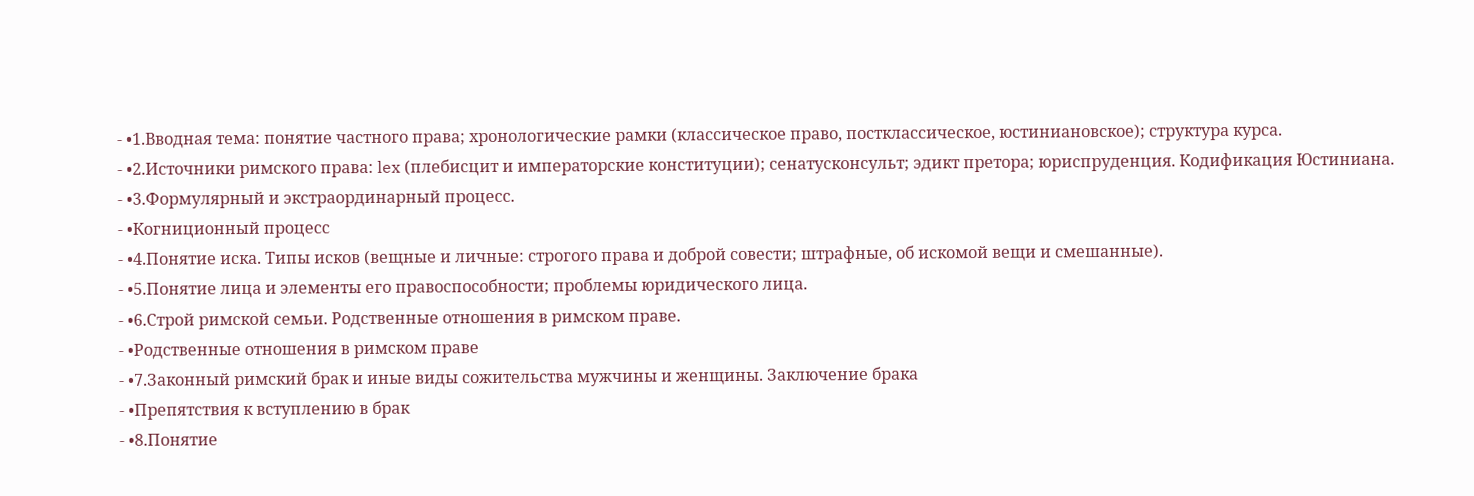- •1.Вводная тема: понятие частного права; хронологические рамки (классическое право, постклассическое, юстиниановское); структура курса.
- •2.Источники римского права: lex (плебисцит и императорские конституции); сенатусконсульт; эдикт претора; юриспруденция. Кодификация Юстиниана.
- •3.Формулярный и экстраординарный процесс.
- •Когниционный процесс
- •4.Понятие иска. Типы исков (вещные и личные: строгого права и доброй совести; штрафные, об искомой вещи и смешанные).
- •5.Понятие лица и элементы его правоспособности; проблемы юридического лица.
- •6.Строй римской семьи. Родственные отношения в римском праве.
- •Родственные отношения в римском праве
- •7.Законный римский брак и иные виды сожительства мужчины и женщины. Заключение брака
- •Препятствия к вступлению в брак
- •8.Понятие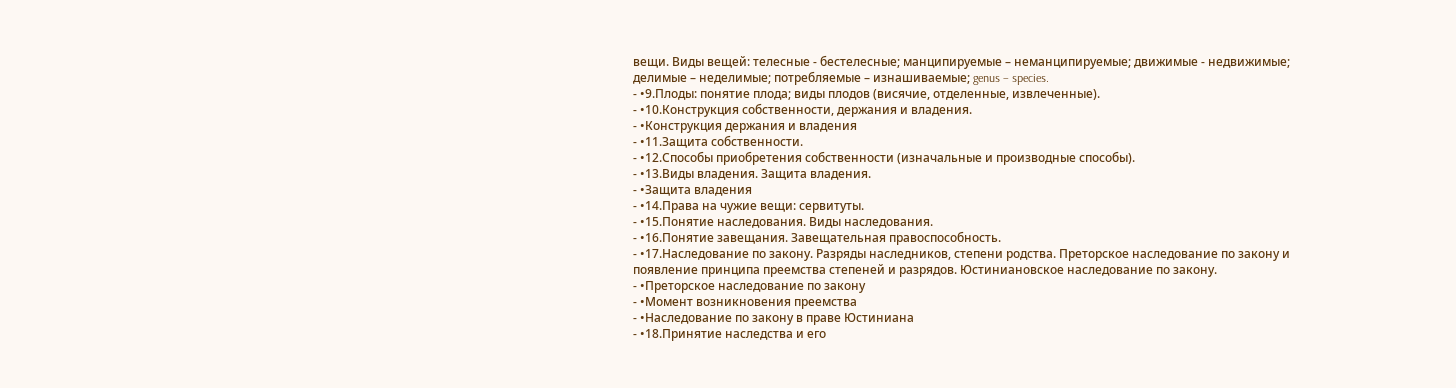вещи. Виды вещей: телесные - бестелесные; манципируемые – неманципируемые; движимые - недвижимые; делимые – неделимые; потребляемые – изнашиваемые; genus – species.
- •9.Плоды: понятие плода; виды плодов (висячие, отделенные, извлеченные).
- •10.Конструкция собственности, держания и владения.
- •Конструкция держания и владения
- •11.Защита собственности.
- •12.Способы приобретения собственности (изначальные и производные способы).
- •13.Виды владения. Защита владения.
- •Защита владения
- •14.Права на чужие вещи: сервитуты.
- •15.Понятие наследования. Виды наследования.
- •16.Понятие завещания. Завещательная правоспособность.
- •17.Наследование по закону. Разряды наследников, степени родства. Преторское наследование по закону и появление принципа преемства степеней и разрядов. Юстиниановское наследование по закону.
- •Преторское наследование по закону
- •Момент возникновения преемства
- •Наследование по закону в праве Юстиниана
- •18.Принятие наследства и его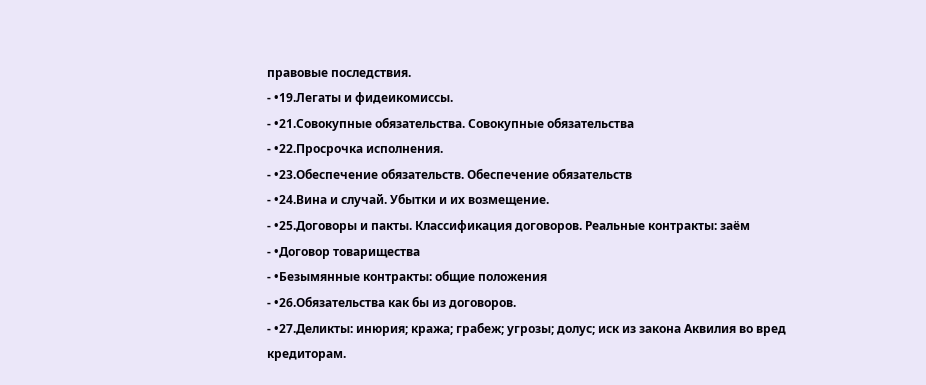правовые последствия.
- •19.Легаты и фидеикомиссы.
- •21.Совокупные обязательства. Совокупные обязательства
- •22.Просрочка исполнения.
- •23.Обеспечение обязательств. Обеспечение обязательств
- •24.Вина и случай. Убытки и их возмещение.
- •25.Договоры и пакты. Классификация договоров. Реальные контракты: заём
- •Договор товарищества
- •Безымянные контракты: общие положения
- •26.Обязательства как бы из договоров.
- •27.Деликты: инюрия; кража; грабеж; угрозы; долус; иск из закона Аквилия во вред кредиторам.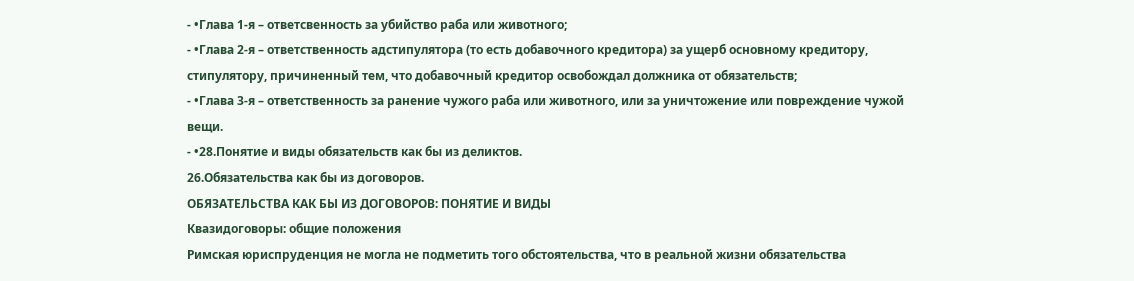- •Глава 1-я – ответсвенность за убийство раба или животного;
- •Глава 2-я – ответственность адстипулятора (то есть добавочного кредитора) за ущерб основному кредитору, стипулятору, причиненный тем, что добавочный кредитор освобождал должника от обязательств;
- •Глава 3-я – ответственность за ранение чужого раба или животного, или за уничтожение или повреждение чужой вещи.
- •28.Понятие и виды обязательств как бы из деликтов.
26.Обязательства как бы из договоров.
ОБЯЗАТЕЛЬСТВА КАК БЫ ИЗ ДОГОВОРОВ: ПОНЯТИЕ И ВИДЫ
Квазидоговоры: общие положения
Римская юриспруденция не могла не подметить того обстоятельства, что в реальной жизни обязательства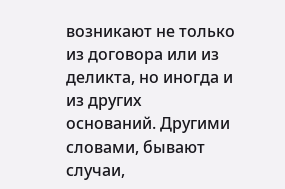возникают не только из договора или из деликта, но иногда и из других оснований. Другими словами, бывают случаи,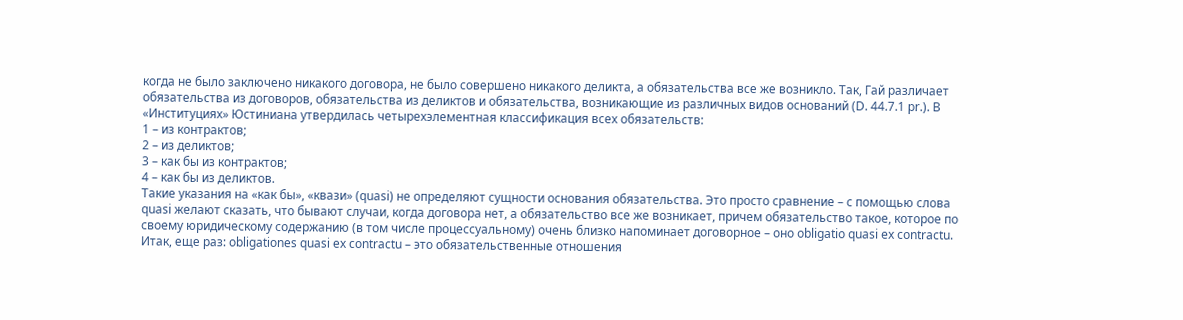когда не было заключено никакого договора, не было совершено никакого деликта, а обязательства все же возникло. Так, Гай различает обязательства из договоров, обязательства из деликтов и обязательства, возникающие из различных видов оснований (D. 44.7.1 pr.). В «Институциях» Юстиниана утвердилась четырехэлементная классификация всех обязательств:
1 – из контрактов;
2 – из деликтов;
3 – как бы из контрактов;
4 – как бы из деликтов.
Такие указания на «как бы», «квази» (quasi) не определяют сущности основания обязательства. Это просто сравнение – с помощью слова quasi желают сказать, что бывают случаи, когда договора нет, а обязательство все же возникает, причем обязательство такое, которое по своему юридическому содержанию (в том числе процессуальному) очень близко напоминает договорное – оно obligatio quasi ex contractu.
Итак, еще раз: obligationes quasi ex contractu – это обязательственные отношения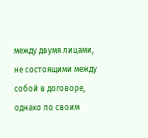между двумя лицами, не состоящими между собой в договоре, однако по своим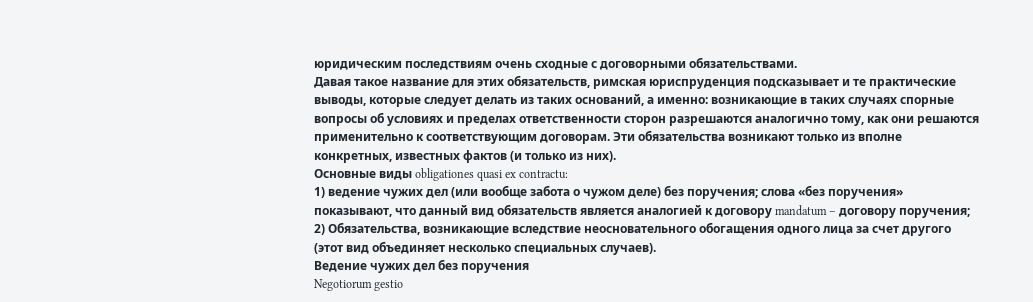юридическим последствиям очень сходные с договорными обязательствами.
Давая такое название для этих обязательств, римская юриспруденция подсказывает и те практические выводы, которые следует делать из таких оснований, а именно: возникающие в таких случаях спорные вопросы об условиях и пределах ответственности сторон разрешаются аналогично тому, как они решаются применительно к соответствующим договорам. Эти обязательства возникают только из вполне конкретных, известных фактов (и только из них).
Основные виды obligationes quasi ex contractu:
1) ведение чужих дел (или вообще забота о чужом деле) без поручения; слова «без поручения» показывают, что данный вид обязательств является аналогией к договору mandatum – договору поручения;
2) Обязательства, возникающие вследствие неосновательного обогащения одного лица за счет другого (этот вид объединяет несколько специальных случаев).
Ведение чужих дел без поручения
Negotiorum gestio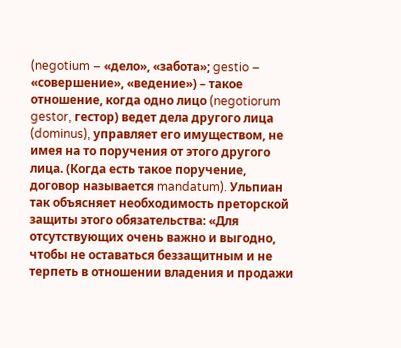(negotium – «дело», «забота»; gestio – «совершение», «ведение») – такое отношение, когда одно лицо (negotiorum gestor, гестор) ведет дела другого лица (dominus), управляет его имуществом, не имея на то поручения от этого другого лица. (Когда есть такое поручение, договор называется mandatum). Ульпиан так объясняет необходимость преторской защиты этого обязательства: «Для отсутствующих очень важно и выгодно, чтобы не оставаться беззащитным и не терпеть в отношении владения и продажи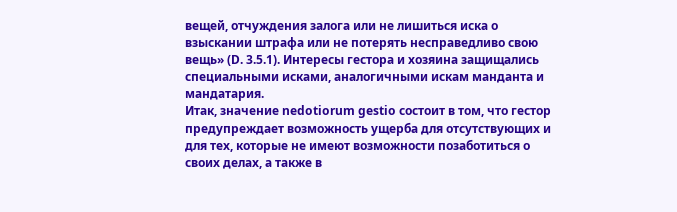вещей, отчуждения залога или не лишиться иска о взыскании штрафа или не потерять несправедливо свою вещь» (D. 3.5.1). Интересы гестора и хозяина защищались специальными исками, аналогичными искам манданта и мандатария.
Итак, значение nedotiorum gestio состоит в том, что гестор предупреждает возможность ущерба для отсутствующих и для тех, которые не имеют возможности позаботиться о своих делах, а также в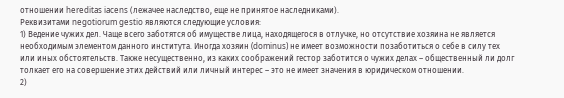отношении hereditas iacens (лежачее наследство, еще не принятое наследниками).
Реквизитами negotiorum gestio являются следующие условия:
1) Ведение чужих дел. Чаще всего заботятся об имуществе лица, находящегося в отлучке, но отсутствие хозяина не является необходимым элементом данного института. Иногда хозяин (dominus) не имеет возможности позаботиться о себе в силу тех или иных обстоятельств. Также несущественно, из каких соображений гестор заботится о чужих делах – общественный ли долг толкает его на совершение этих действий или личный интерес – это не имеет значения в юридическом отношении.
2)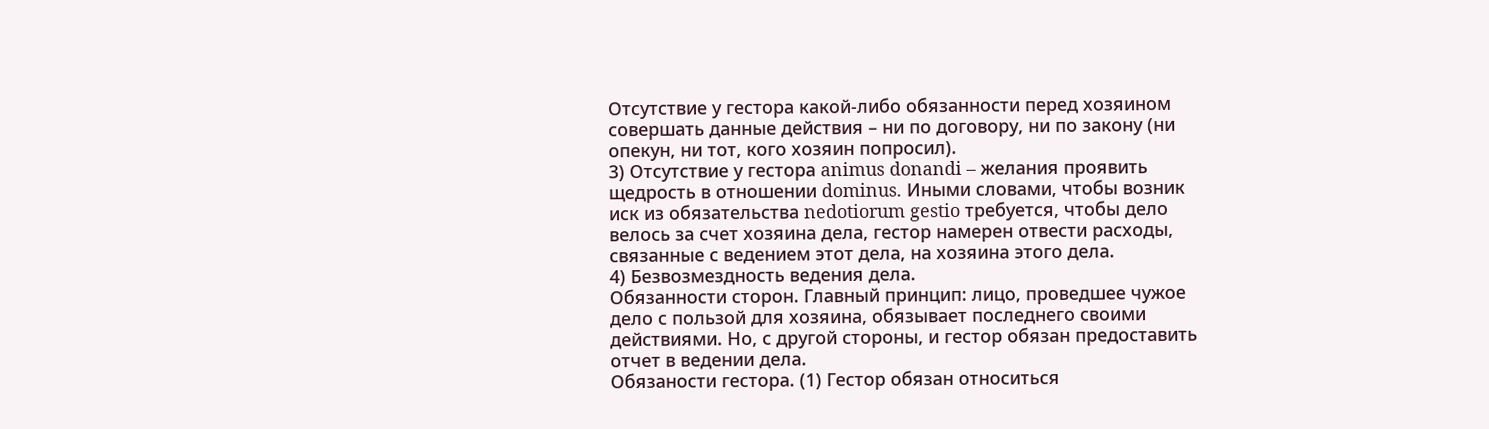Отсутствие у гестора какой-либо обязанности перед хозяином совершать данные действия – ни по договору, ни по закону (ни опекун, ни тот, кого хозяин попросил).
3) Отсутствие у гестора animus donandi – желания проявить щедрость в отношении dominus. Иными словами, чтобы возник иск из обязательства nedotiorum gestio требуется, чтобы дело велось за счет хозяина дела, гестор намерен отвести расходы, связанные с ведением этот дела, на хозяина этого дела.
4) Безвозмездность ведения дела.
Обязанности сторон. Главный принцип: лицо, проведшее чужое дело с пользой для хозяина, обязывает последнего своими действиями. Но, с другой стороны, и гестор обязан предоставить отчет в ведении дела.
Обязаности гестора. (1) Гестор обязан относиться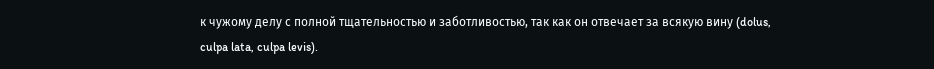к чужому делу с полной тщательностью и заботливостью, так как он отвечает за всякую вину (dolus, culpa lata, culpa levis).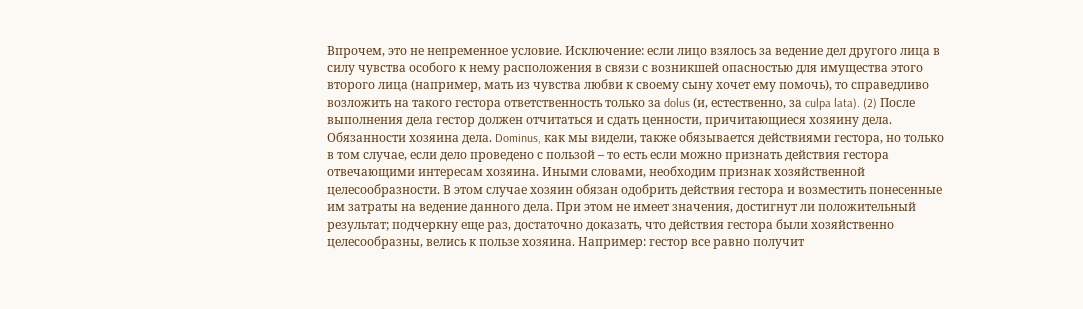Впрочем, это не непременное условие. Исключение: если лицо взялось за ведение дел другого лица в силу чувства особого к нему расположения в связи с возникшей опасностью для имущества этого второго лица (например, мать из чувства любви к своему сыну хочет ему помочь), то справедливо возложить на такого гестора ответственность только за dolus (и, естественно, за culpa lata). (2) После выполнения дела гестор должен отчитаться и сдать ценности, причитающиеся хозяину дела.
Обязанности хозяина дела. Dominus, как мы видели, также обязывается действиями гестора, но только в том случае, если дело проведено с пользой – то есть если можно признать действия гестора отвечающими интересам хозяина. Иными словами, необходим признак хозяйственной целесообразности. В этом случае хозяин обязан одобрить действия гестора и возместить понесенные им затраты на ведение данного дела. При этом не имеет значения, достигнут ли положительный результат; подчеркну еще раз, достаточно доказать, что действия гестора были хозяйственно целесообразны, велись к пользе хозяина. Например: гестор все равно получит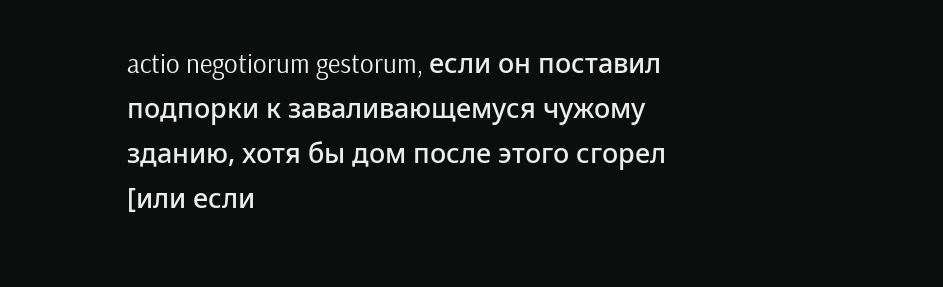actio negotiorum gestorum, если он поставил подпорки к заваливающемуся чужому зданию, хотя бы дом после этого сгорел [или если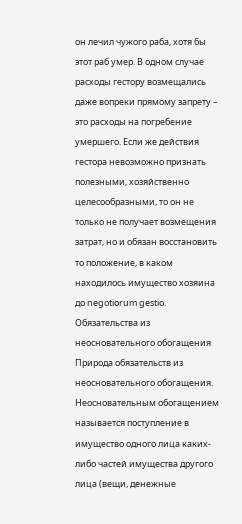он лечил чужого раба, хотя бы этот раб умер. В одном случае расходы гестору возмещались даже вопреки прямому запрету – это расходы на погребение умершего. Если же действия гестора невозможно признать полезными, хозяйственно целесообразными, то он не только не получает возмещения затрат, но и обязан восстановить то положение, в каком находилось имущество хозяина до negotiorum gestio.
Обязательства из неосновательного обогащения
Природа обязательств из неосновательного обогащения. Неосновательным обогащением называется поступление в имущество одного лица каких-либо частей имущества другого лица (вещи, денежные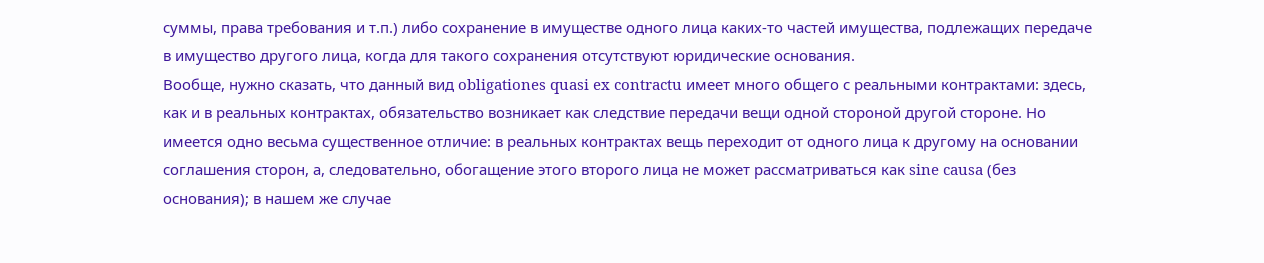суммы, права требования и т.п.) либо сохранение в имуществе одного лица каких-то частей имущества, подлежащих передаче в имущество другого лица, когда для такого сохранения отсутствуют юридические основания.
Вообще, нужно сказать, что данный вид obligationes quasi ex contractu имеет много общего с реальными контрактами: здесь, как и в реальных контрактах, обязательство возникает как следствие передачи вещи одной стороной другой стороне. Но имеется одно весьма существенное отличие: в реальных контрактах вещь переходит от одного лица к другому на основании соглашения сторон, а, следовательно, обогащение этого второго лица не может рассматриваться как sine causa (без основания); в нашем же случае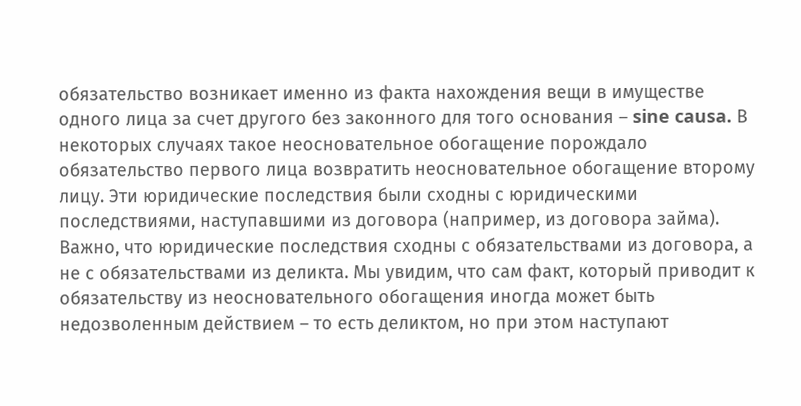обязательство возникает именно из факта нахождения вещи в имуществе одного лица за счет другого без законного для того основания – sine causa. В некоторых случаях такое неосновательное обогащение порождало обязательство первого лица возвратить неосновательное обогащение второму лицу. Эти юридические последствия были сходны с юридическими последствиями, наступавшими из договора (например, из договора займа).
Важно, что юридические последствия сходны с обязательствами из договора, а не с обязательствами из деликта. Мы увидим, что сам факт, который приводит к обязательству из неосновательного обогащения иногда может быть недозволенным действием – то есть деликтом, но при этом наступают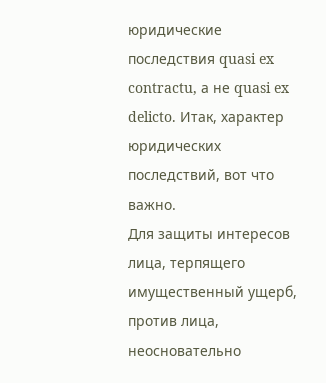юридические последствия quasi ex contractu, а не quasi ex delicto. Итак, характер юридических последствий, вот что важно.
Для защиты интересов лица, терпящего имущественный ущерб, против лица, неосновательно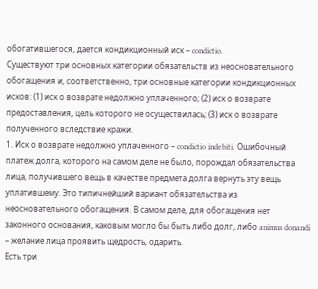обогатившегося, дается кондикционный иск – condictio.
Существуют три основных категории обязательств из неосновательного обогащения и, соответственно, три основные категории кондикционных исков: (1) иск о возврате недолжно уплаченного; (2) иск о возврате предоставления, цель которого не осуществилась; (3) иск о возврате полученного вследствие кражи.
1. Иск о возврате недолжно уплаченного – condictio indebiti. Ошибочный платеж долга, которого на самом деле не было, порождал обязательства лица, получившего вещь в качестве предмета долга вернуть эту вещь уплатившему. Это типичнейший вариант обязательства из неосновательного обогащения. В самом деле, для обогащения нет законного основания, каковым могло бы быть либо долг, либо animus donandi – желание лица проявить щедрость, одарить.
Есть три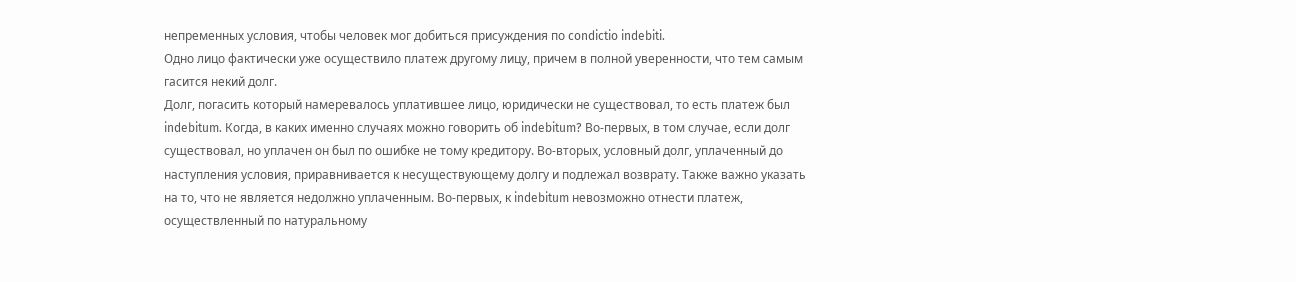непременных условия, чтобы человек мог добиться присуждения по condictio indebiti.
Одно лицо фактически уже осуществило платеж другому лицу, причем в полной уверенности, что тем самым гасится некий долг.
Долг, погасить который намеревалось уплатившее лицо, юридически не существовал, то есть платеж был indebitum. Когда, в каких именно случаях можно говорить об indebitum? Во-первых, в том случае, если долг существовал, но уплачен он был по ошибке не тому кредитору. Во-вторых, условный долг, уплаченный до наступления условия, приравнивается к несуществующему долгу и подлежал возврату. Также важно указать на то, что не является недолжно уплаченным. Во-первых, к indebitum невозможно отнести платеж, осуществленный по натуральному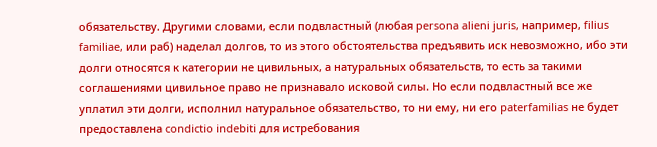обязательству. Другими словами, если подвластный (любая persona alieni juris, например, filius familiae, или раб) наделал долгов, то из этого обстоятельства предъявить иск невозможно, ибо эти долги относятся к категории не цивильных, а натуральных обязательств, то есть за такими соглашениями цивильное право не признавало исковой силы. Но если подвластный все же уплатил эти долги, исполнил натуральное обязательство, то ни ему, ни его paterfamilias не будет предоставлена condictio indebiti для истребования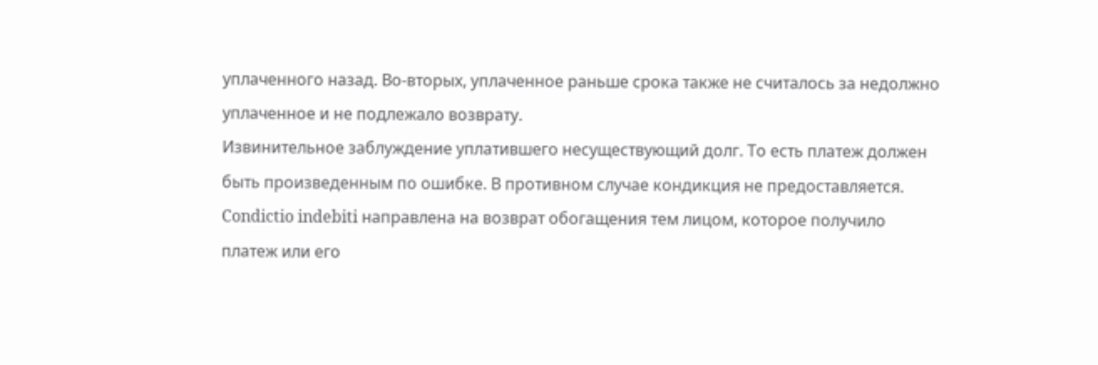уплаченного назад. Во-вторых, уплаченное раньше срока также не считалось за недолжно уплаченное и не подлежало возврату.
Извинительное заблуждение уплатившего несуществующий долг. То есть платеж должен быть произведенным по ошибке. В противном случае кондикция не предоставляется.
Condictio indebiti направлена на возврат обогащения тем лицом, которое получило платеж или его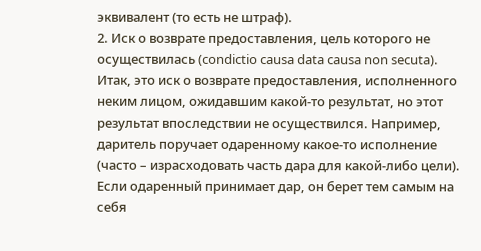эквивалент (то есть не штраф).
2. Иск о возврате предоставления, цель которого не осуществилась (condictio causa data causa non secuta). Итак, это иск о возврате предоставления, исполненного неким лицом, ожидавшим какой-то результат, но этот результат впоследствии не осуществился. Например, даритель поручает одаренному какое-то исполнение (часто – израсходовать часть дара для какой-либо цели). Если одаренный принимает дар, он берет тем самым на себя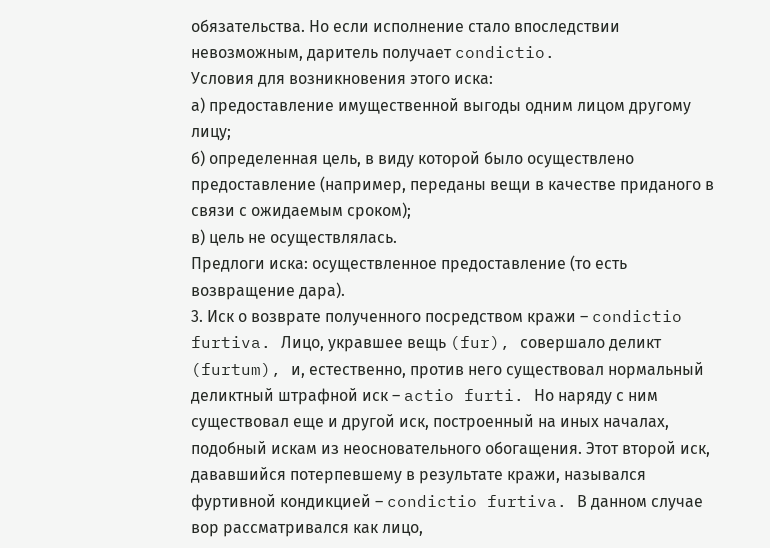обязательства. Но если исполнение стало впоследствии невозможным, даритель получает condictio.
Условия для возникновения этого иска:
а) предоставление имущественной выгоды одним лицом другому лицу;
б) определенная цель, в виду которой было осуществлено предоставление (например, переданы вещи в качестве приданого в связи с ожидаемым сроком);
в) цель не осуществлялась.
Предлоги иска: осуществленное предоставление (то есть возвращение дара).
3. Иск о возврате полученного посредством кражи – condictio furtiva. Лицо, укравшее вещь (fur), совершало деликт (furtum), и, естественно, против него существовал нормальный деликтный штрафной иск – actio furti. Но наряду с ним существовал еще и другой иск, построенный на иных началах, подобный искам из неосновательного обогащения. Этот второй иск, дававшийся потерпевшему в результате кражи, назывался фуртивной кондикцией – condictio furtiva. В данном случае вор рассматривался как лицо,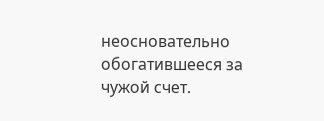неосновательно обогатившееся за чужой счет.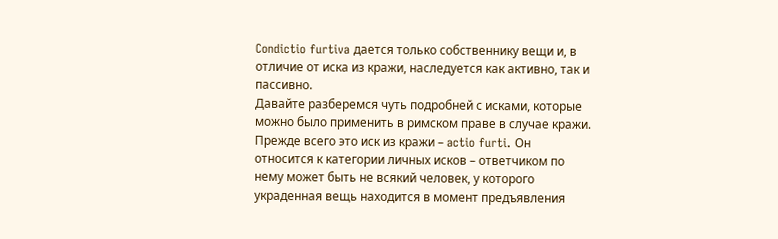Condictio furtiva дается только собственнику вещи и, в отличие от иска из кражи, наследуется как активно, так и пассивно.
Давайте разберемся чуть подробней с исками, которые можно было применить в римском праве в случае кражи. Прежде всего это иск из кражи – actio furti. Он относится к категории личных исков – ответчиком по нему может быть не всякий человек, у которого украденная вещь находится в момент предъявления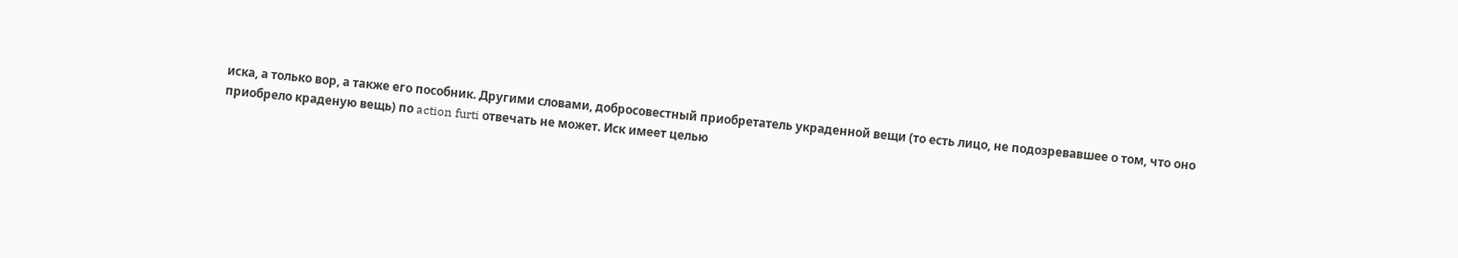иска, а только вор, а также его пособник. Другими словами, добросовестный приобретатель украденной вещи (то есть лицо, не подозревавшее о том, что оно приобрело краденую вещь) по action furti отвечать не может. Иск имеет целью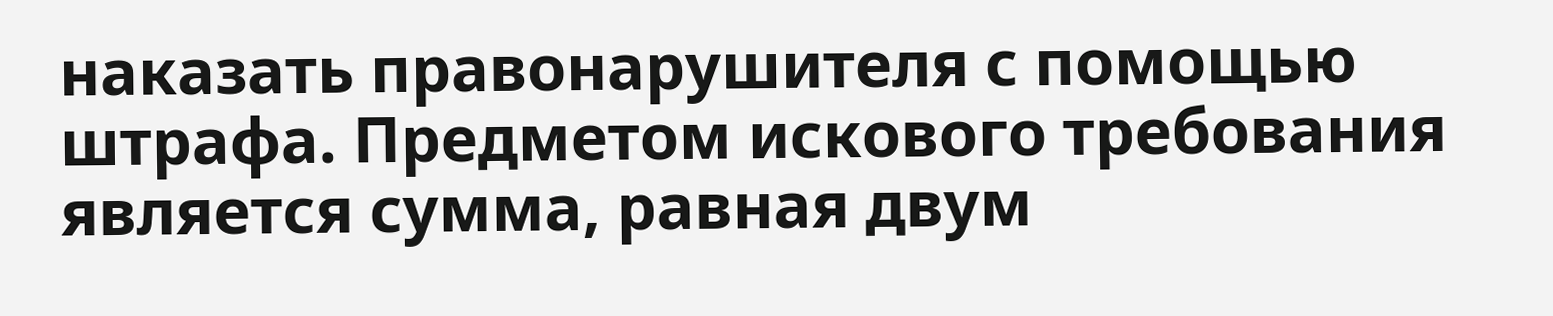наказать правонарушителя с помощью штрафа. Предметом искового требования является сумма, равная двум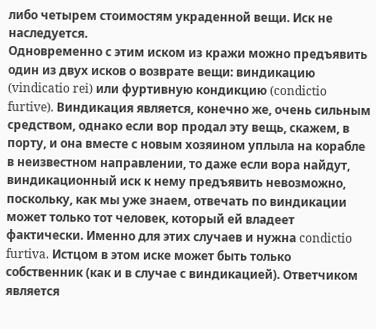либо четырем стоимостям украденной вещи. Иск не наследуется.
Одновременно с этим иском из кражи можно предъявить один из двух исков о возврате вещи: виндикацию (vindicatio rei) или фуртивную кондикцию (condictio furtive). Виндикация является, конечно же, очень сильным средством, однако если вор продал эту вещь, скажем, в порту, и она вместе с новым хозяином уплыла на корабле в неизвестном направлении, то даже если вора найдут, виндикационный иск к нему предъявить невозможно, поскольку, как мы уже знаем, отвечать по виндикации может только тот человек, который ей владеет фактически. Именно для этих случаев и нужна condictio furtiva. Истцом в этом иске может быть только собственник (как и в случае с виндикацией). Ответчиком является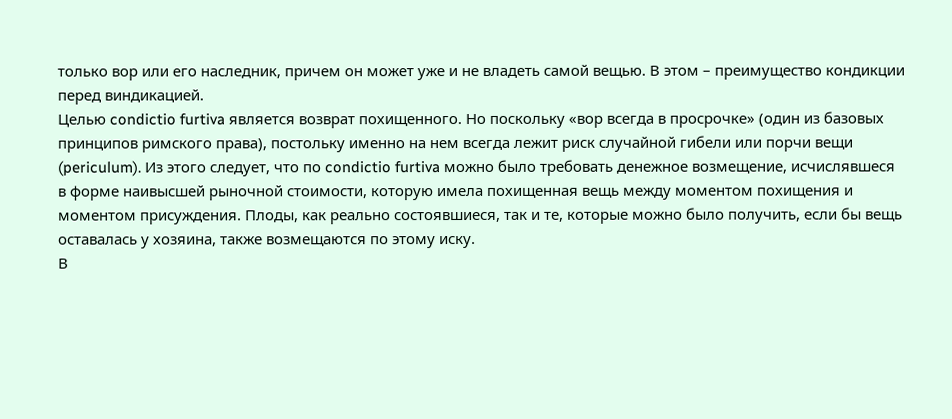только вор или его наследник, причем он может уже и не владеть самой вещью. В этом – преимущество кондикции перед виндикацией.
Целью condictio furtiva является возврат похищенного. Но поскольку «вор всегда в просрочке» (один из базовых принципов римского права), постольку именно на нем всегда лежит риск случайной гибели или порчи вещи (periculum). Из этого следует, что по condictio furtiva можно было требовать денежное возмещение, исчислявшеся в форме наивысшей рыночной стоимости, которую имела похищенная вещь между моментом похищения и моментом присуждения. Плоды, как реально состоявшиеся, так и те, которые можно было получить, если бы вещь оставалась у хозяина, также возмещаются по этому иску.
В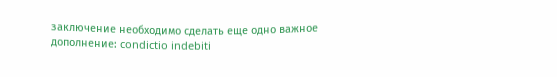заключение необходимо сделать еще одно важное дополнение: condictio indebiti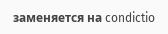заменяется на condictio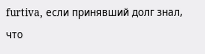furtiva, если принявший долг знал, что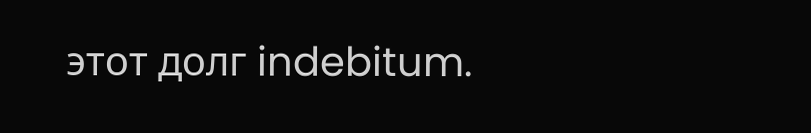этот долг indebitum.